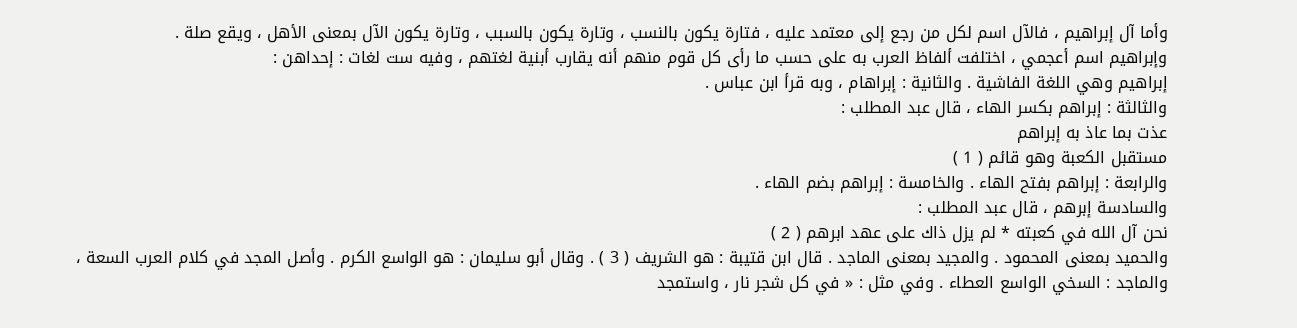وأما آل إبراهيم ، فالآل اسم لكل من رجع إلى معتمد عليه ، فتارة يكون بالنسب ، وتارة يكون بالسبب ، وتارة يكون الآل بمعنى الأهل ، ويقع صلة .
وإبراهيم اسم أعجمي ، اختلفت ألفاظ العرب به على حسب ما رأى كل قوم منهم أنه يقارب أبنية لغتهم ، وفيه ست لغات : إحداهن :
إبراهيم وهي اللغة الفاشية . والثانية : إبراهام ، وبه قرأ ابن عباس .
والثالثة : إبراهم بكسر الهاء ، قال عبد المطلب :
عذت بما عاذ به إبراهم
مستقبل الكعبة وهو قائم ( 1 )
والرابعة : إبراهم بفتح الهاء . والخامسة : إبراهم بضم الهاء .
والسادسة إبرهم ، قال عبد المطلب :
نحن آل الله في كعبته * لم يزل ذاك على عهد ابرهم ( 2 )
والحميد بمعنى المحمود . والمجيد بمعنى الماجد . قال ابن قتيبة : هو الشريف ( 3 ) . وقال أبو سليمان : هو الواسع الكرم . وأصل المجد في كلام العرب السعة ، والماجد : السخي الواسع العطاء . وفي مثل : « في كل شجر نار ، واستمجد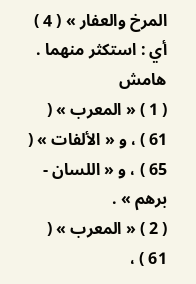المرخ والعفار » ( 4 ) أي : استكثر منهما .
هامش
( 1 ) « المعرب » ( 61 ) ، و « الألفات » ( 65 ) ، و « اللسان - برهم » .
( 2 ) « المعرب » ( 61 ) ،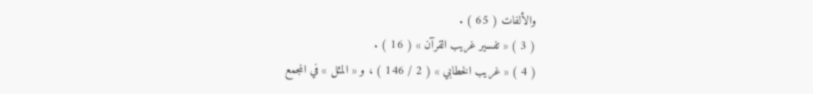والألفات ( 65 ) .
( 3 ) « تفسير غريب القرآن » ( 16 ) .
( 4 ) « غريب الخطابي » ( 2 / 146 ) ، و « المثل » في المجمع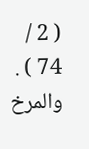( 2 / 74 ) . والمرخ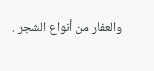والعفار من أنواع الشجر .